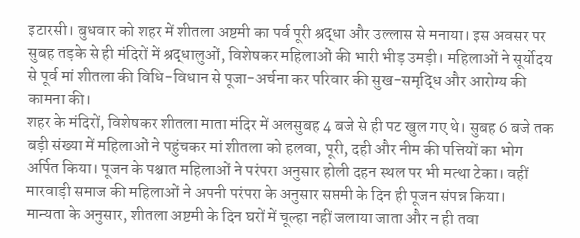इटारसी। बुधवार को शहर में शीतला अष्टमी का पर्व पूरी श्रद्धा और उल्लास से मनाया। इस अवसर पर सुबह तड़के से ही मंदिरों में श्रद्धालुओं, विशेषकर महिलाओं की भारी भीड़ उमड़ी। महिलाओं ने सूर्योदय से पूर्व मां शीतला की विधि-विधान से पूजा-अर्चना कर परिवार की सुख-समृद्धि और आरोग्य की कामना की।
शहर के मंदिरों, विशेषकर शीतला माता मंदिर में अलसुबह 4 बजे से ही पट खुल गए थे। सुबह 6 बजे तक बड़ी संख्या में महिलाओं ने पहुंचकर मां शीतला को हलवा, पूरी, दही और नीम की पत्तियों का भोग अर्पित किया। पूजन के पश्चात महिलाओं ने परंपरा अनुसार होली दहन स्थल पर भी मत्था टेका। वहीं मारवाड़ी समाज की महिलाओं ने अपनी परंपरा के अनुसार सप्तमी के दिन ही पूजन संपन्न किया।
मान्यता के अनुसार, शीतला अष्टमी के दिन घरों में चूल्हा नहीं जलाया जाता और न ही तवा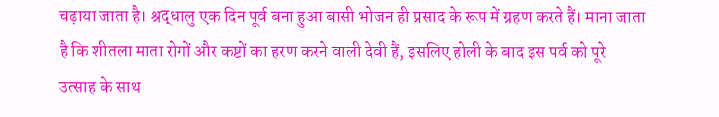चढ़ाया जाता है। श्रद्धालु एक दिन पूर्व बना हुआ बासी भोजन ही प्रसाद के रूप में ग्रहण करते हैं। माना जाता है कि शीतला माता रोगों और कष्टों का हरण करने वाली देवी हैं, इसलिए होली के बाद इस पर्व को पूरे उत्साह के साथ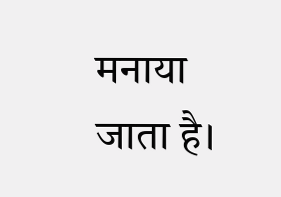मनाया जाता है।